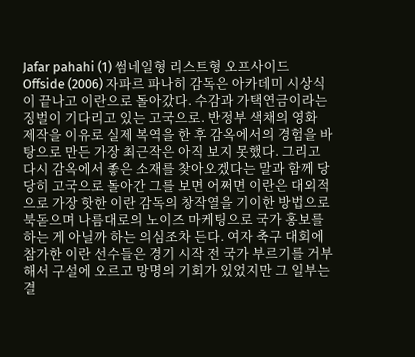Jafar pahahi (1) 썸네일형 리스트형 오프사이드 Offside (2006) 자파르 파나히 감독은 아카데미 시상식이 끝나고 이란으로 돌아갔다. 수감과 가택연금이라는 징벌이 기다리고 있는 고국으로. 반정부 색채의 영화 제작을 이유로 실제 복역을 한 후 감옥에서의 경험을 바탕으로 만든 가장 최근작은 아직 보지 못했다. 그리고 다시 감옥에서 좋은 소재를 찾아오겠다는 말과 함께 당당히 고국으로 돌아간 그를 보면 어쩌면 이란은 대외적으로 가장 핫한 이란 감독의 창작열을 기이한 방법으로 북돋으며 나름대로의 노이즈 마케팅으로 국가 홍보를 하는 게 아닐까 하는 의심조차 든다. 여자 축구 대회에 참가한 이란 선수들은 경기 시작 전 국가 부르기를 거부해서 구설에 오르고 망명의 기회가 있었지만 그 일부는 결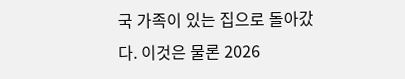국 가족이 있는 집으로 돌아갔다. 이것은 물론 2026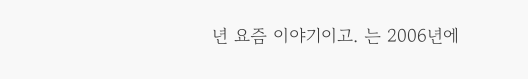년 요즘 이야기이고. 는 2006년에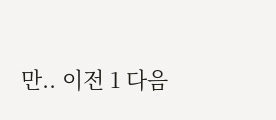만.. 이전 1 다음